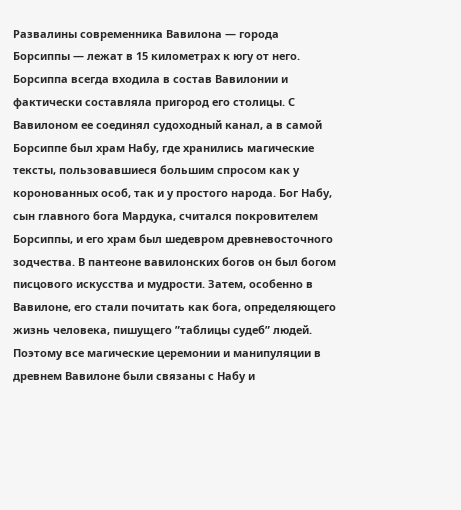Развалины современника Вавилона — города Борсиппы — лежат в 15 километрах к югу от него. Борсиппа всегда входила в состав Вавилонии и фактически составляла пригород его столицы. С Вавилоном ее соединял судоходный канал, а в самой Борсиппе был храм Набу, где хранились магические тексты, пользовавшиеся большим спросом как у коронованных особ, так и у простого народа. Бог Набу, сын главного бога Мардука, считался покровителем Борсиппы, и его храм был шедевром древневосточного зодчества. В пантеоне вавилонских богов он был богом писцового искусства и мудрости. Затем, особенно в Вавилоне, его стали почитать как бога, определяющего жизнь человека, пишущего ”таблицы судеб” людей. Поэтому все магические церемонии и манипуляции в древнем Вавилоне были связаны с Набу и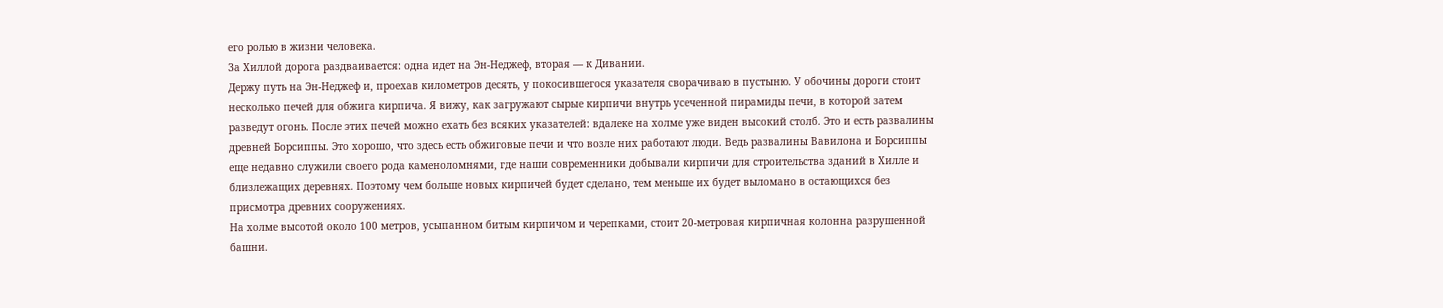его ролью в жизни человека.
За Хиллой дорога раздваивается: одна идет на Эн-Неджеф, вторая — к Дивании.
Держу путь на Эн-Неджеф и, проехав километров десять, у покосившегося указателя сворачиваю в пустыню. У обочины дороги стоит несколько печей для обжига кирпича. Я вижу, как загружают сырые кирпичи внутрь усеченной пирамиды печи, в которой затем разведут огонь. После этих печей можно ехать без всяких указателей: вдалеке на холме уже виден высокий столб. Это и есть развалины древней Борсиппы. Это хорошо, что здесь есть обжиговые печи и что возле них работают люди. Ведь развалины Вавилона и Борсиппы еще недавно служили своего рода каменоломнями, где наши современники добывали кирпичи для строительства зданий в Хилле и близлежащих деревнях. Поэтому чем больше новых кирпичей будет сделано, тем меньше их будет выломано в остающихся без присмотра древних сооружениях.
На холме высотой около 100 метров, усыпанном битым кирпичом и черепками, стоит 20-метровая кирпичная колонна разрушенной башни.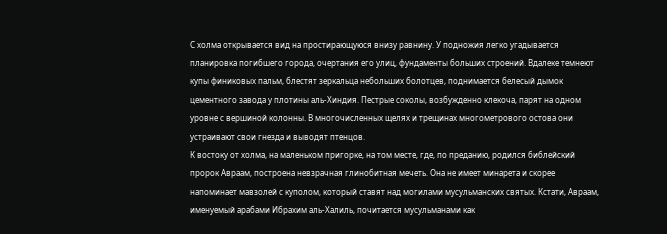С холма открывается вид на простирающуюся внизу равнину. У подножия легко угадывается планировка погибшего города, очертания его улиц, фундаменты больших строений. Вдалеке темнеют купы финиковых пальм, блестят зеркальца небольших болотцев, поднимается белесый дымок цементного завода у плотины аль-Хиндия. Пестрые соколы, возбужденно клекоча, парят на одном уровне с вершиной колонны. В многочисленных щелях и трещинах многометрового остова они устраивают свои гнезда и выводят птенцов.
К востоку от холма, на маленьком пригорке, на том месте, где, по преданию, родился библейский пророк Авраам, построена невзрачная глинобитная мечеть. Она не имеет минарета и скорее напоминает мавзолей с куполом, который ставят над могилами мусульманских святых. Кстати, Авраам, именуемый арабами Ибрахим аль-Халиль, почитается мусульманами как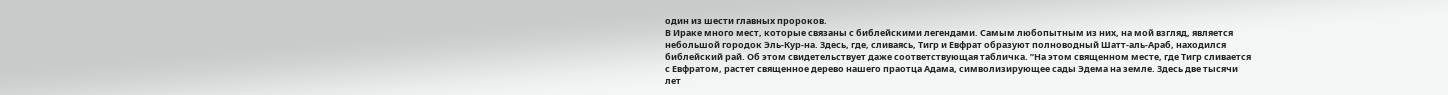один из шести главных пророков.
В Ираке много мест, которые связаны с библейскими легендами. Самым любопытным из них, на мой взгляд, является небольшой городок Эль-Кур-на. Здесь, где, сливаясь, Тигр и Евфрат образуют полноводный Шатт-аль-Араб, находился библейский рай. Об этом свидетельствует даже соответствующая табличка. ”На этом священном месте, где Тигр сливается с Евфратом, растет священное дерево нашего праотца Адама, символизирующее сады Эдема на земле. Здесь две тысячи лет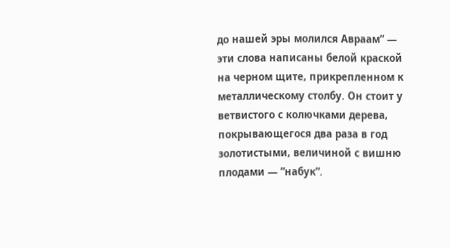до нашей эры молился Авраам” — эти слова написаны белой краской на черном щите, прикрепленном к металлическому столбу. Он стоит у ветвистого с колючками дерева, покрывающегося два раза в год золотистыми, величиной с вишню плодами — ”набук”.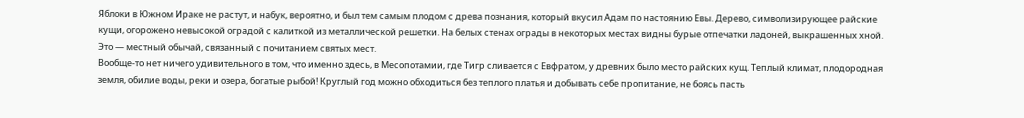Яблоки в Южном Ираке не растут, и набук, вероятно, и был тем самым плодом с древа познания, который вкусил Адам по настоянию Евы. Дерево, символизирующее райские кущи, огорожено невысокой оградой с калиткой из металлической решетки. На белых стенах ограды в некоторых местах видны бурые отпечатки ладоней, выкрашенных хной. Это — местный обычай, связанный с почитанием святых мест.
Вообще-то нет ничего удивительного в том, что именно здесь, в Месопотамии, где Тигр сливается с Евфратом, у древних было место райских кущ. Теплый климат, плодородная земля, обилие воды, реки и озера, богатые рыбой! Круглый год можно обходиться без теплого платья и добывать себе пропитание, не боясь пасть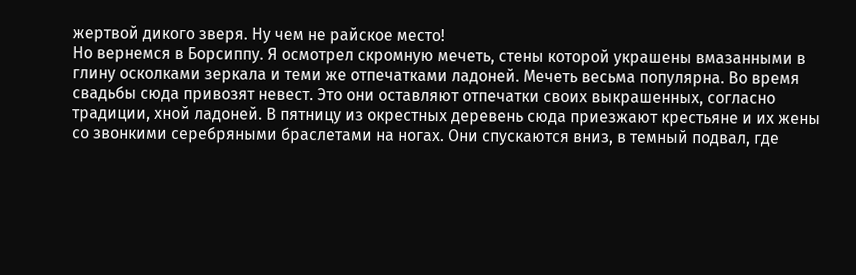жертвой дикого зверя. Ну чем не райское место!
Но вернемся в Борсиппу. Я осмотрел скромную мечеть, стены которой украшены вмазанными в глину осколками зеркала и теми же отпечатками ладоней. Мечеть весьма популярна. Во время свадьбы сюда привозят невест. Это они оставляют отпечатки своих выкрашенных, согласно традиции, хной ладоней. В пятницу из окрестных деревень сюда приезжают крестьяне и их жены со звонкими серебряными браслетами на ногах. Они спускаются вниз, в темный подвал, где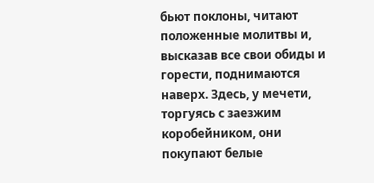бьют поклоны, читают положенные молитвы и, высказав все свои обиды и горести, поднимаются наверх. Здесь, у мечети, торгуясь с заезжим коробейником, они покупают белые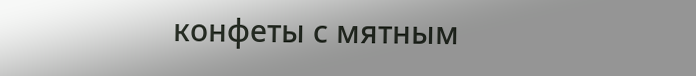конфеты с мятным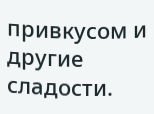привкусом и другие сладости.